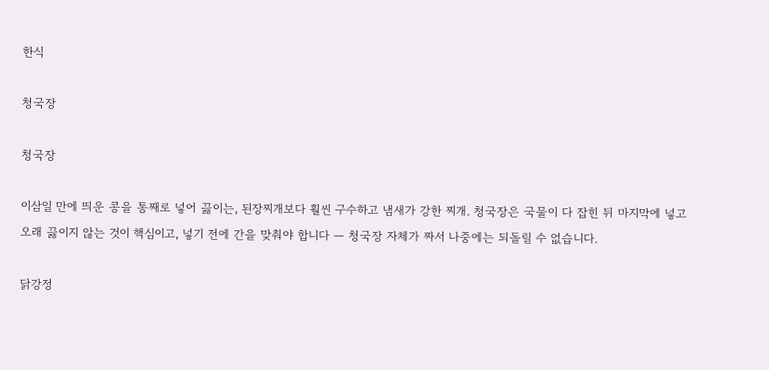한식

청국장

청국장

이삼일 만에 띄운 콩을 통째로 넣어 끓이는, 된장찌개보다 훨씬 구수하고 냄새가 강한 찌개. 청국장은 국물이 다 잡힌 뒤 마지막에 넣고 오래 끓이지 않는 것이 핵심이고, 넣기 전에 간을 맞춰야 합니다 — 청국장 자체가 짜서 나중에는 되돌릴 수 없습니다.

닭강정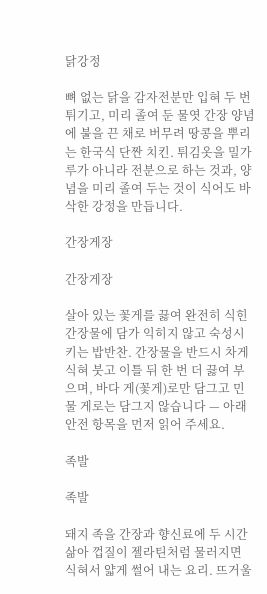닭강정

뼈 없는 닭을 감자전분만 입혀 두 번 튀기고, 미리 졸여 둔 물엿 간장 양념에 불을 끈 채로 버무려 땅콩을 뿌리는 한국식 단짠 치킨. 튀김옷을 밀가루가 아니라 전분으로 하는 것과, 양념을 미리 졸여 두는 것이 식어도 바삭한 강정을 만듭니다.

간장게장

간장게장

살아 있는 꽃게를 끓여 완전히 식힌 간장물에 담가 익히지 않고 숙성시키는 밥반찬. 간장물을 반드시 차게 식혀 붓고 이틀 뒤 한 번 더 끓여 부으며, 바다 게(꽃게)로만 담그고 민물 게로는 담그지 않습니다 — 아래 안전 항목을 먼저 읽어 주세요.

족발

족발

돼지 족을 간장과 향신료에 두 시간 삶아 껍질이 젤라틴처럼 물러지면 식혀서 얇게 썰어 내는 요리. 뜨거울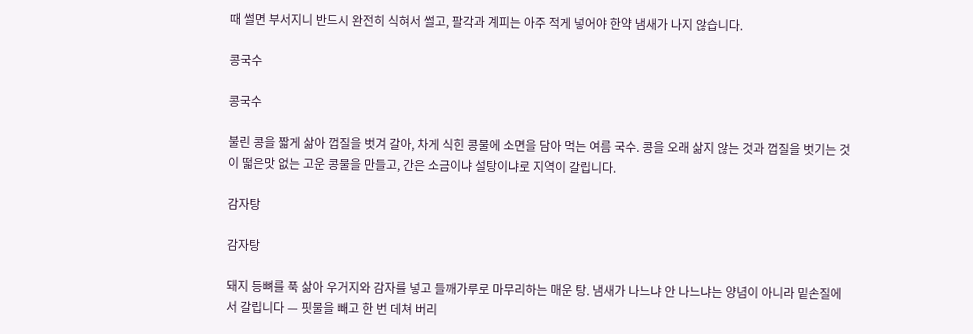때 썰면 부서지니 반드시 완전히 식혀서 썰고, 팔각과 계피는 아주 적게 넣어야 한약 냄새가 나지 않습니다.

콩국수

콩국수

불린 콩을 짧게 삶아 껍질을 벗겨 갈아, 차게 식힌 콩물에 소면을 담아 먹는 여름 국수. 콩을 오래 삶지 않는 것과 껍질을 벗기는 것이 떫은맛 없는 고운 콩물을 만들고, 간은 소금이냐 설탕이냐로 지역이 갈립니다.

감자탕

감자탕

돼지 등뼈를 푹 삶아 우거지와 감자를 넣고 들깨가루로 마무리하는 매운 탕. 냄새가 나느냐 안 나느냐는 양념이 아니라 밑손질에서 갈립니다 — 핏물을 빼고 한 번 데쳐 버리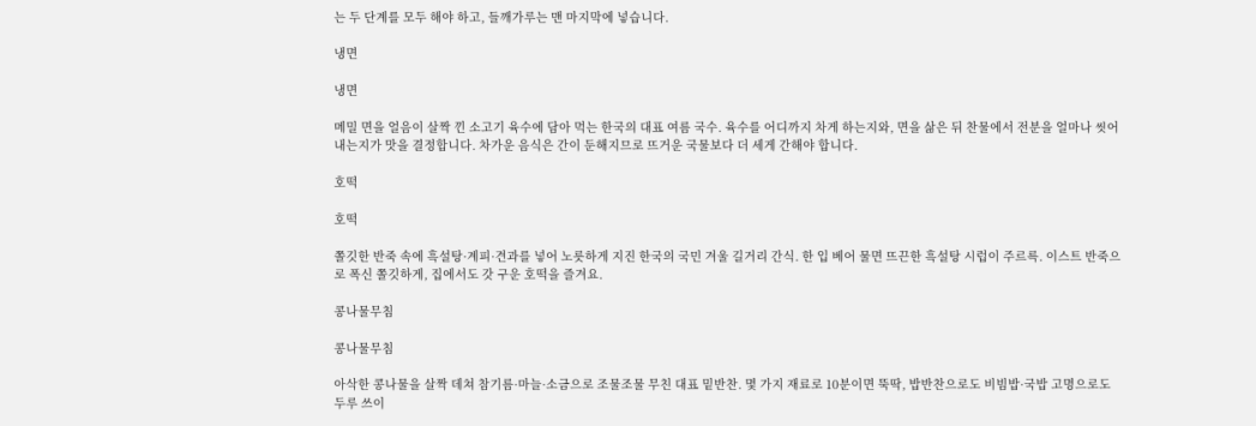는 두 단계를 모두 해야 하고, 들깨가루는 맨 마지막에 넣습니다.

냉면

냉면

메밀 면을 얼음이 살짝 낀 소고기 육수에 담아 먹는 한국의 대표 여름 국수. 육수를 어디까지 차게 하는지와, 면을 삶은 뒤 찬물에서 전분을 얼마나 씻어내는지가 맛을 결정합니다. 차가운 음식은 간이 둔해지므로 뜨거운 국물보다 더 세게 간해야 합니다.

호떡

호떡

쫄깃한 반죽 속에 흑설탕·계피·견과를 넣어 노릇하게 지진 한국의 국민 겨울 길거리 간식. 한 입 베어 물면 뜨끈한 흑설탕 시럽이 주르륵. 이스트 반죽으로 폭신 쫄깃하게, 집에서도 갓 구운 호떡을 즐겨요.

콩나물무침

콩나물무침

아삭한 콩나물을 살짝 데쳐 참기름·마늘·소금으로 조물조물 무친 대표 밑반찬. 몇 가지 재료로 10분이면 뚝딱, 밥반찬으로도 비빔밥·국밥 고명으로도 두루 쓰이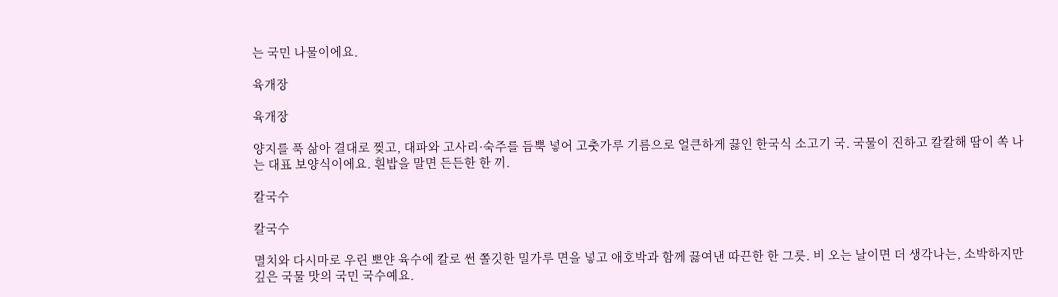는 국민 나물이에요.

육개장

육개장

양지를 푹 삶아 결대로 찢고, 대파와 고사리·숙주를 듬뿍 넣어 고춧가루 기름으로 얼큰하게 끓인 한국식 소고기 국. 국물이 진하고 칼칼해 땀이 쏙 나는 대표 보양식이에요. 흰밥을 말면 든든한 한 끼.

칼국수

칼국수

멸치와 다시마로 우린 뽀얀 육수에 칼로 썬 쫄깃한 밀가루 면을 넣고 애호박과 함께 끓여낸 따끈한 한 그릇. 비 오는 날이면 더 생각나는, 소박하지만 깊은 국물 맛의 국민 국수예요.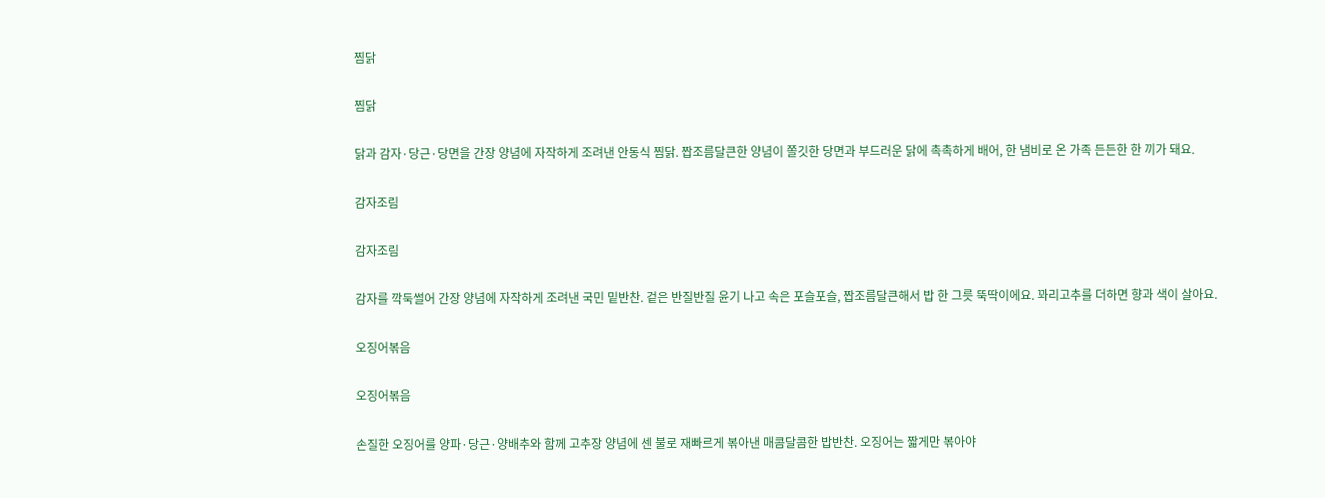찜닭

찜닭

닭과 감자·당근·당면을 간장 양념에 자작하게 조려낸 안동식 찜닭. 짭조름달큰한 양념이 쫄깃한 당면과 부드러운 닭에 촉촉하게 배어, 한 냄비로 온 가족 든든한 한 끼가 돼요.

감자조림

감자조림

감자를 깍둑썰어 간장 양념에 자작하게 조려낸 국민 밑반찬. 겉은 반질반질 윤기 나고 속은 포슬포슬, 짭조름달큰해서 밥 한 그릇 뚝딱이에요. 꽈리고추를 더하면 향과 색이 살아요.

오징어볶음

오징어볶음

손질한 오징어를 양파·당근·양배추와 함께 고추장 양념에 센 불로 재빠르게 볶아낸 매콤달콤한 밥반찬. 오징어는 짧게만 볶아야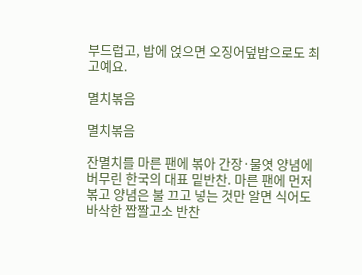부드럽고, 밥에 얹으면 오징어덮밥으로도 최고예요.

멸치볶음

멸치볶음

잔멸치를 마른 팬에 볶아 간장·물엿 양념에 버무린 한국의 대표 밑반찬. 마른 팬에 먼저 볶고 양념은 불 끄고 넣는 것만 알면 식어도 바삭한 짭짤고소 반찬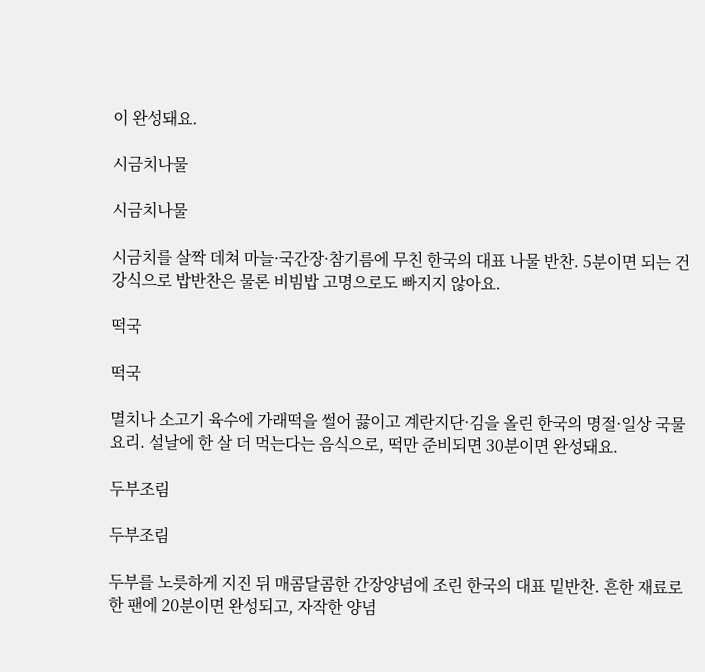이 완성돼요.

시금치나물

시금치나물

시금치를 살짝 데쳐 마늘·국간장·참기름에 무친 한국의 대표 나물 반찬. 5분이면 되는 건강식으로 밥반찬은 물론 비빔밥 고명으로도 빠지지 않아요.

떡국

떡국

멸치나 소고기 육수에 가래떡을 썰어 끓이고 계란지단·김을 올린 한국의 명절·일상 국물요리. 설날에 한 살 더 먹는다는 음식으로, 떡만 준비되면 30분이면 완성돼요.

두부조림

두부조림

두부를 노릇하게 지진 뒤 매콤달콤한 간장양념에 조린 한국의 대표 밑반찬. 흔한 재료로 한 팬에 20분이면 완성되고, 자작한 양념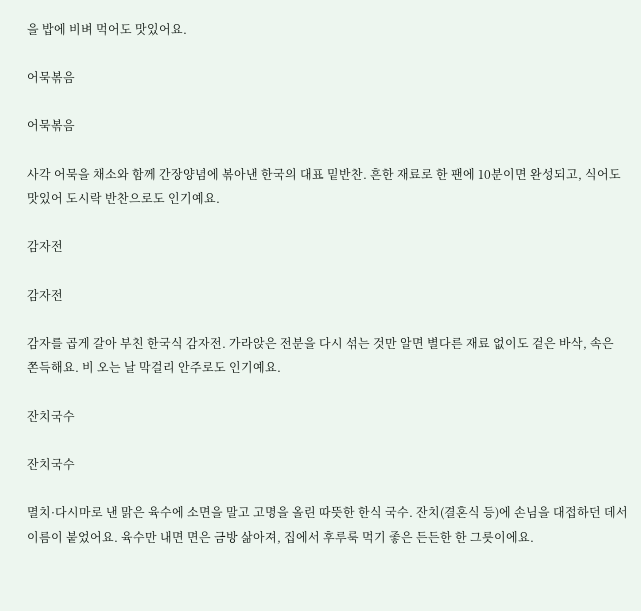을 밥에 비벼 먹어도 맛있어요.

어묵볶음

어묵볶음

사각 어묵을 채소와 함께 간장양념에 볶아낸 한국의 대표 밑반찬. 흔한 재료로 한 팬에 10분이면 완성되고, 식어도 맛있어 도시락 반찬으로도 인기예요.

감자전

감자전

감자를 곱게 갈아 부친 한국식 감자전. 가라앉은 전분을 다시 섞는 것만 알면 별다른 재료 없이도 겉은 바삭, 속은 쫀득해요. 비 오는 날 막걸리 안주로도 인기예요.

잔치국수

잔치국수

멸치·다시마로 낸 맑은 육수에 소면을 말고 고명을 올린 따뜻한 한식 국수. 잔치(결혼식 등)에 손님을 대접하던 데서 이름이 붙었어요. 육수만 내면 면은 금방 삶아져, 집에서 후루룩 먹기 좋은 든든한 한 그릇이에요.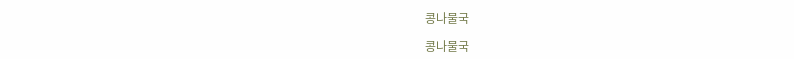콩나물국

콩나물국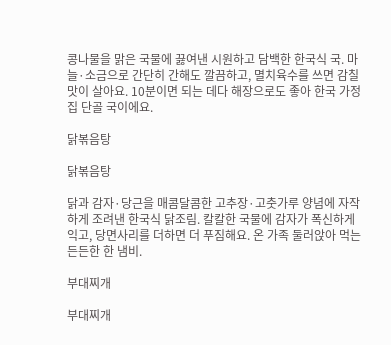콩나물을 맑은 국물에 끓여낸 시원하고 담백한 한국식 국. 마늘·소금으로 간단히 간해도 깔끔하고, 멸치육수를 쓰면 감칠맛이 살아요. 10분이면 되는 데다 해장으로도 좋아 한국 가정집 단골 국이에요.

닭볶음탕

닭볶음탕

닭과 감자·당근을 매콤달콤한 고추장·고춧가루 양념에 자작하게 조려낸 한국식 닭조림. 칼칼한 국물에 감자가 폭신하게 익고, 당면사리를 더하면 더 푸짐해요. 온 가족 둘러앉아 먹는 든든한 한 냄비.

부대찌개

부대찌개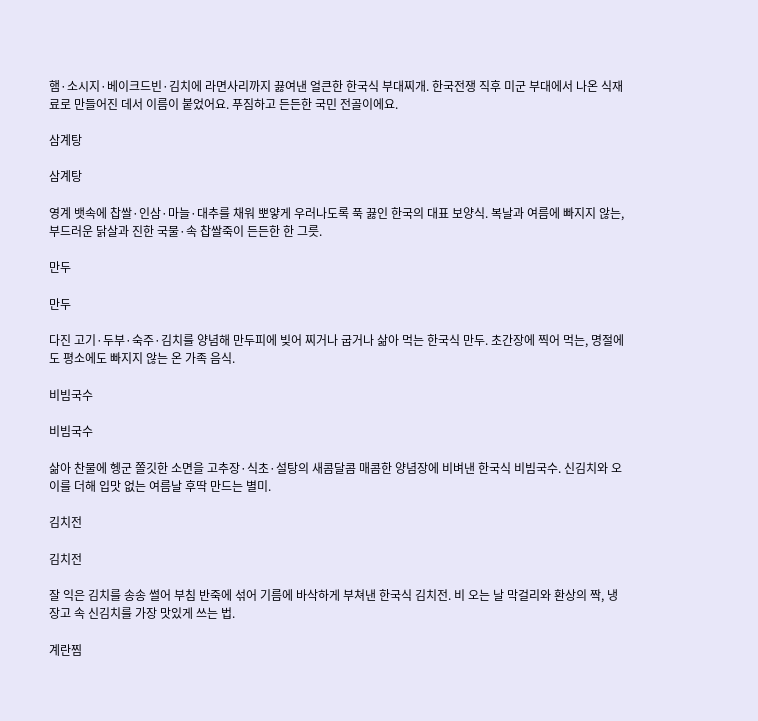햄·소시지·베이크드빈·김치에 라면사리까지 끓여낸 얼큰한 한국식 부대찌개. 한국전쟁 직후 미군 부대에서 나온 식재료로 만들어진 데서 이름이 붙었어요. 푸짐하고 든든한 국민 전골이에요.

삼계탕

삼계탕

영계 뱃속에 찹쌀·인삼·마늘·대추를 채워 뽀얗게 우러나도록 푹 끓인 한국의 대표 보양식. 복날과 여름에 빠지지 않는, 부드러운 닭살과 진한 국물·속 찹쌀죽이 든든한 한 그릇.

만두

만두

다진 고기·두부·숙주·김치를 양념해 만두피에 빚어 찌거나 굽거나 삶아 먹는 한국식 만두. 초간장에 찍어 먹는, 명절에도 평소에도 빠지지 않는 온 가족 음식.

비빔국수

비빔국수

삶아 찬물에 헹군 쫄깃한 소면을 고추장·식초·설탕의 새콤달콤 매콤한 양념장에 비벼낸 한국식 비빔국수. 신김치와 오이를 더해 입맛 없는 여름날 후딱 만드는 별미.

김치전

김치전

잘 익은 김치를 송송 썰어 부침 반죽에 섞어 기름에 바삭하게 부쳐낸 한국식 김치전. 비 오는 날 막걸리와 환상의 짝, 냉장고 속 신김치를 가장 맛있게 쓰는 법.

계란찜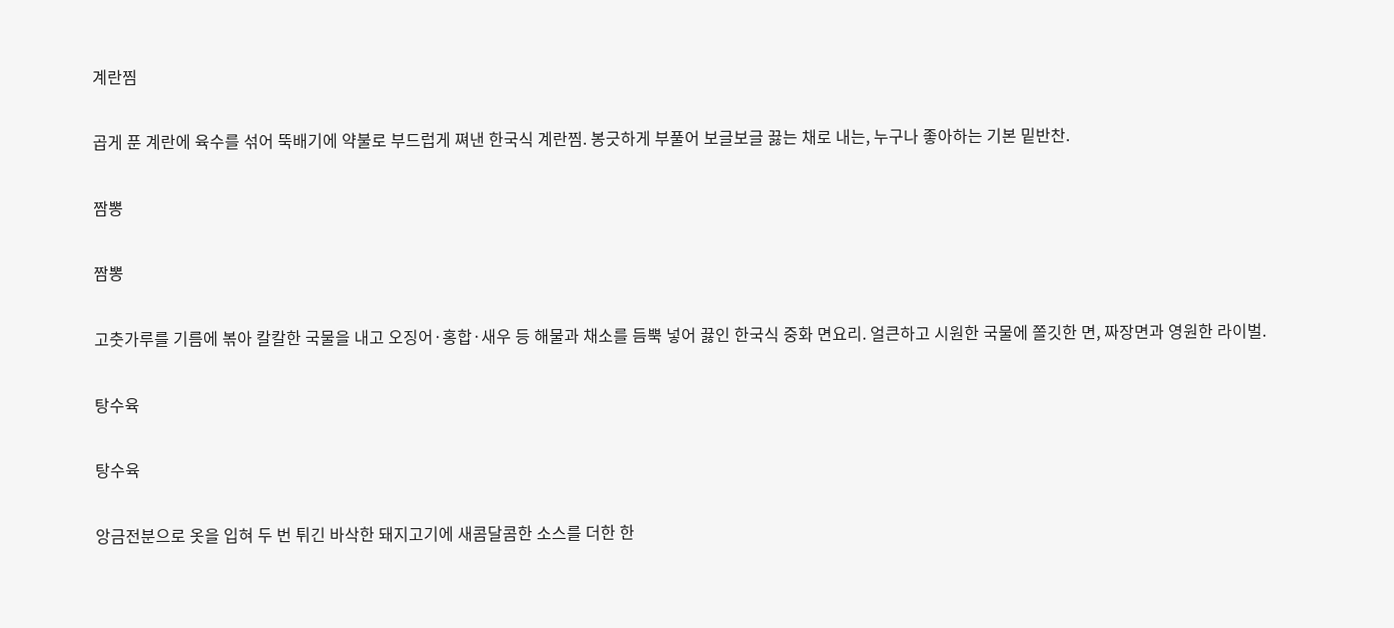계란찜

곱게 푼 계란에 육수를 섞어 뚝배기에 약불로 부드럽게 쪄낸 한국식 계란찜. 봉긋하게 부풀어 보글보글 끓는 채로 내는, 누구나 좋아하는 기본 밑반찬.

짬뽕

짬뽕

고춧가루를 기름에 볶아 칼칼한 국물을 내고 오징어·홍합·새우 등 해물과 채소를 듬뿍 넣어 끓인 한국식 중화 면요리. 얼큰하고 시원한 국물에 쫄깃한 면, 짜장면과 영원한 라이벌.

탕수육

탕수육

앙금전분으로 옷을 입혀 두 번 튀긴 바삭한 돼지고기에 새콤달콤한 소스를 더한 한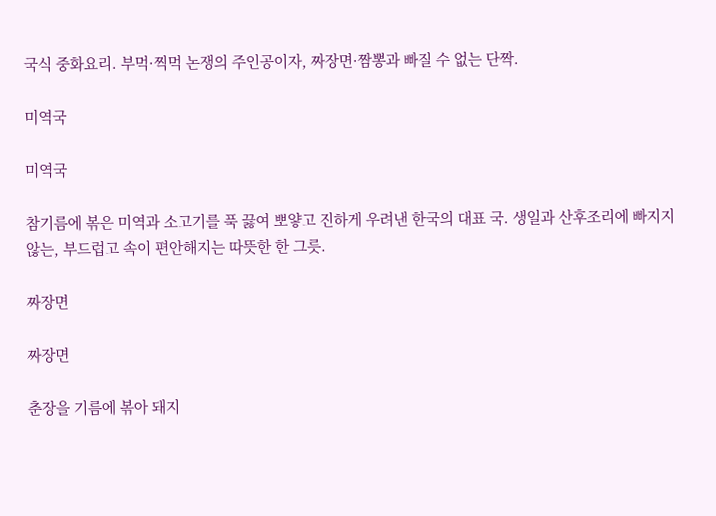국식 중화요리. 부먹·찍먹 논쟁의 주인공이자, 짜장면·짬뽕과 빠질 수 없는 단짝.

미역국

미역국

참기름에 볶은 미역과 소고기를 푹 끓여 뽀얗고 진하게 우려낸 한국의 대표 국. 생일과 산후조리에 빠지지 않는, 부드럽고 속이 편안해지는 따뜻한 한 그릇.

짜장면

짜장면

춘장을 기름에 볶아 돼지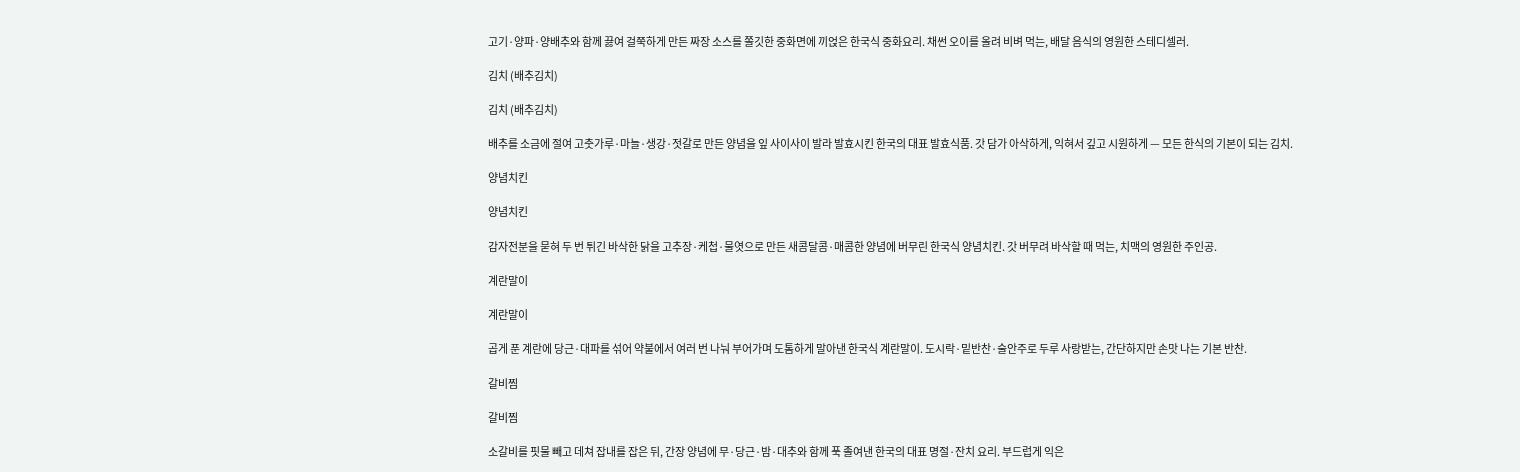고기·양파·양배추와 함께 끓여 걸쭉하게 만든 짜장 소스를 쫄깃한 중화면에 끼얹은 한국식 중화요리. 채썬 오이를 올려 비벼 먹는, 배달 음식의 영원한 스테디셀러.

김치 (배추김치)

김치 (배추김치)

배추를 소금에 절여 고춧가루·마늘·생강·젓갈로 만든 양념을 잎 사이사이 발라 발효시킨 한국의 대표 발효식품. 갓 담가 아삭하게, 익혀서 깊고 시원하게 — 모든 한식의 기본이 되는 김치.

양념치킨

양념치킨

감자전분을 묻혀 두 번 튀긴 바삭한 닭을 고추장·케첩·물엿으로 만든 새콤달콤·매콤한 양념에 버무린 한국식 양념치킨. 갓 버무려 바삭할 때 먹는, 치맥의 영원한 주인공.

계란말이

계란말이

곱게 푼 계란에 당근·대파를 섞어 약불에서 여러 번 나눠 부어가며 도톰하게 말아낸 한국식 계란말이. 도시락·밑반찬·술안주로 두루 사랑받는, 간단하지만 손맛 나는 기본 반찬.

갈비찜

갈비찜

소갈비를 핏물 빼고 데쳐 잡내를 잡은 뒤, 간장 양념에 무·당근·밤·대추와 함께 푹 졸여낸 한국의 대표 명절·잔치 요리. 부드럽게 익은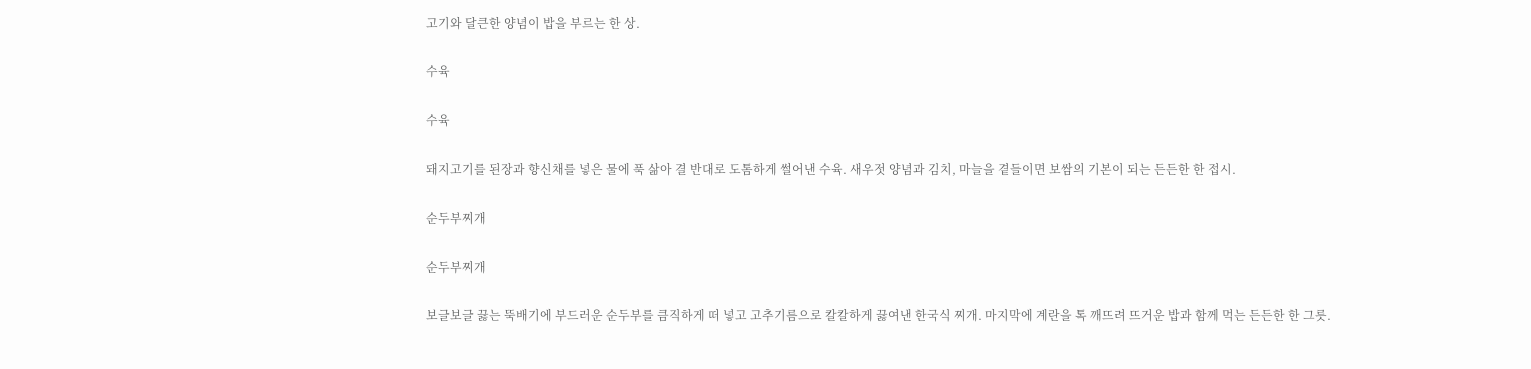고기와 달큰한 양념이 밥을 부르는 한 상.

수육

수육

돼지고기를 된장과 향신채를 넣은 물에 푹 삶아 결 반대로 도톰하게 썰어낸 수육. 새우젓 양념과 김치, 마늘을 곁들이면 보쌈의 기본이 되는 든든한 한 접시.

순두부찌개

순두부찌개

보글보글 끓는 뚝배기에 부드러운 순두부를 큼직하게 떠 넣고 고추기름으로 칼칼하게 끓여낸 한국식 찌개. 마지막에 계란을 톡 깨뜨려 뜨거운 밥과 함께 먹는 든든한 한 그릇.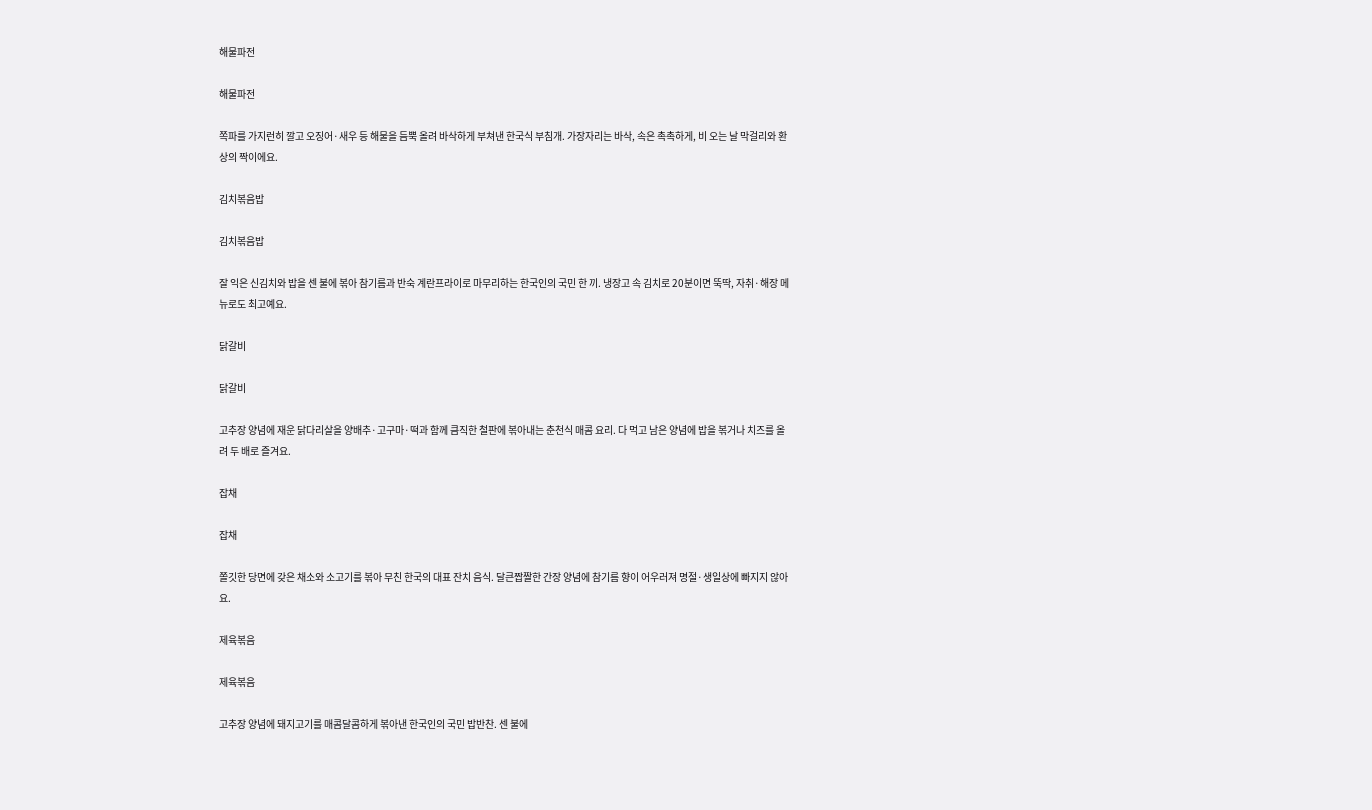해물파전

해물파전

쪽파를 가지런히 깔고 오징어·새우 등 해물을 듬뿍 올려 바삭하게 부쳐낸 한국식 부침개. 가장자리는 바삭, 속은 촉촉하게, 비 오는 날 막걸리와 환상의 짝이에요.

김치볶음밥

김치볶음밥

잘 익은 신김치와 밥을 센 불에 볶아 참기름과 반숙 계란프라이로 마무리하는 한국인의 국민 한 끼. 냉장고 속 김치로 20분이면 뚝딱, 자취·해장 메뉴로도 최고예요.

닭갈비

닭갈비

고추장 양념에 재운 닭다리살을 양배추·고구마·떡과 함께 큼직한 철판에 볶아내는 춘천식 매콤 요리. 다 먹고 남은 양념에 밥을 볶거나 치즈를 올려 두 배로 즐겨요.

잡채

잡채

쫄깃한 당면에 갖은 채소와 소고기를 볶아 무친 한국의 대표 잔치 음식. 달큰짭짤한 간장 양념에 참기름 향이 어우러져 명절·생일상에 빠지지 않아요.

제육볶음

제육볶음

고추장 양념에 돼지고기를 매콤달콤하게 볶아낸 한국인의 국민 밥반찬. 센 불에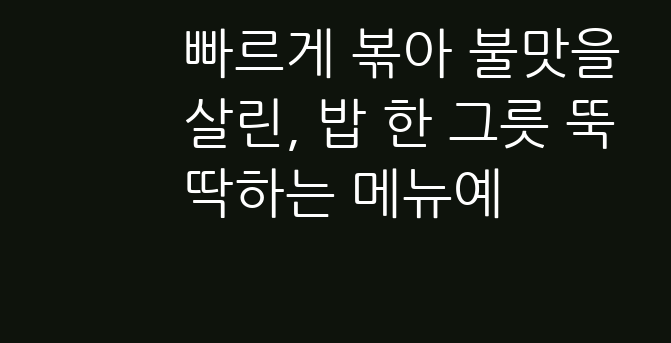빠르게 볶아 불맛을 살린, 밥 한 그릇 뚝딱하는 메뉴예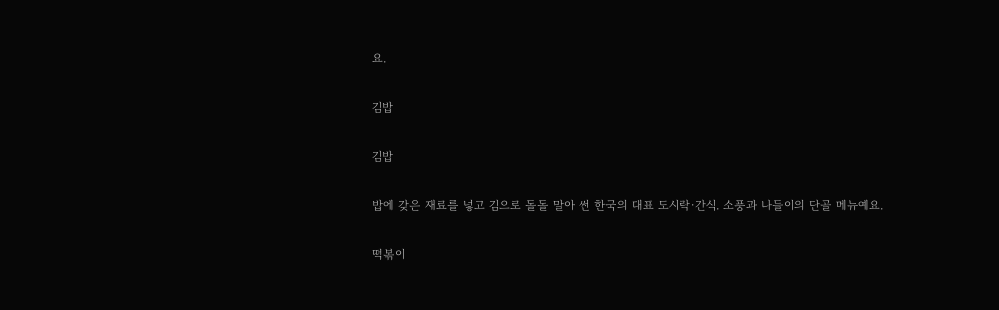요.

김밥

김밥

밥에 갖은 재료를 넣고 김으로 돌돌 말아 썬 한국의 대표 도시락·간식. 소풍과 나들이의 단골 메뉴예요.

떡볶이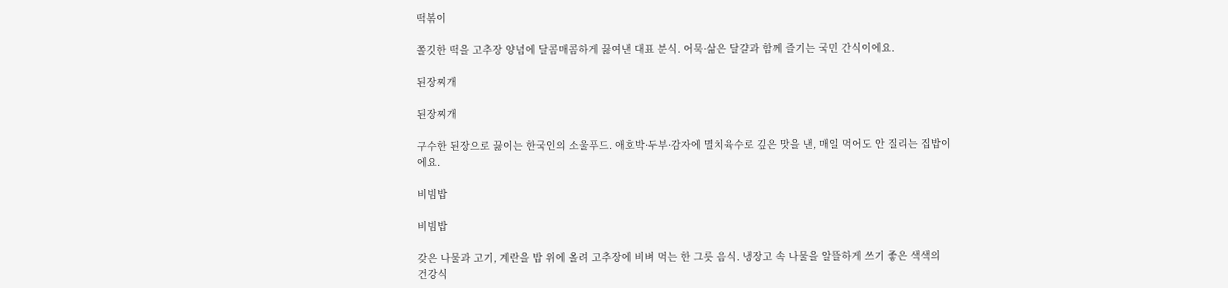떡볶이

쫄깃한 떡을 고추장 양념에 달콤매콤하게 끓여낸 대표 분식. 어묵·삶은 달걀과 함께 즐기는 국민 간식이에요.

된장찌개

된장찌개

구수한 된장으로 끓이는 한국인의 소울푸드. 애호박·두부·감자에 멸치육수로 깊은 맛을 낸, 매일 먹어도 안 질리는 집밥이에요.

비빔밥

비빔밥

갖은 나물과 고기, 계란을 밥 위에 올려 고추장에 비벼 먹는 한 그릇 음식. 냉장고 속 나물을 알뜰하게 쓰기 좋은 색색의 건강식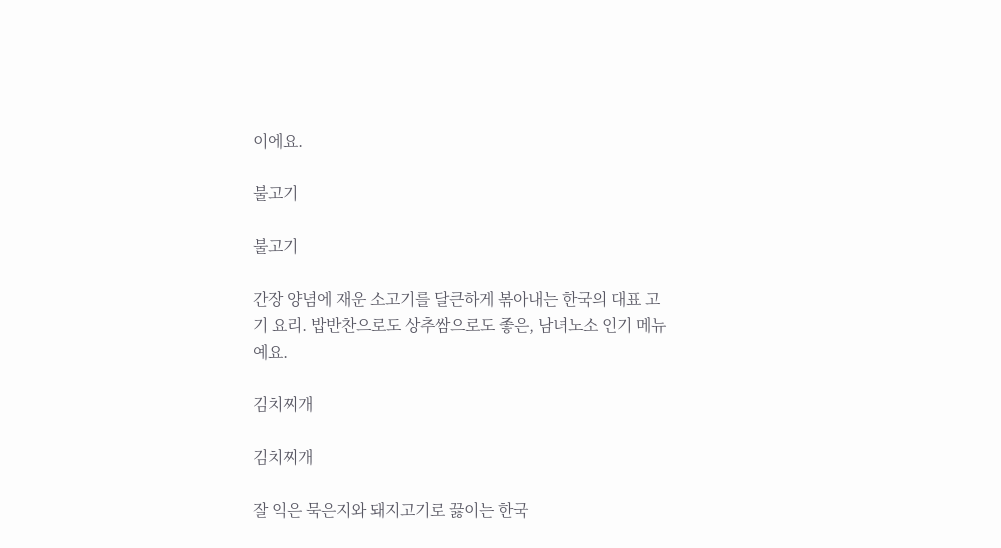이에요.

불고기

불고기

간장 양념에 재운 소고기를 달큰하게 볶아내는 한국의 대표 고기 요리. 밥반찬으로도 상추쌈으로도 좋은, 남녀노소 인기 메뉴예요.

김치찌개

김치찌개

잘 익은 묵은지와 돼지고기로 끓이는 한국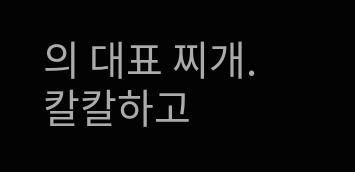의 대표 찌개. 칼칼하고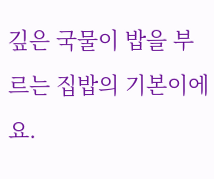깊은 국물이 밥을 부르는 집밥의 기본이에요.